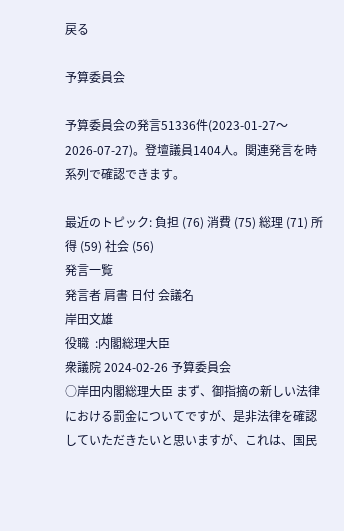戻る

予算委員会

予算委員会の発言51336件(2023-01-27〜2026-07-27)。登壇議員1404人。関連発言を時系列で確認できます。

最近のトピック: 負担 (76) 消費 (75) 総理 (71) 所得 (59) 社会 (56)
発言一覧
発言者 肩書 日付 会議名
岸田文雄
役職  :内閣総理大臣
衆議院 2024-02-26 予算委員会
○岸田内閣総理大臣 まず、御指摘の新しい法律における罰金についてですが、是非法律を確認していただきたいと思いますが、これは、国民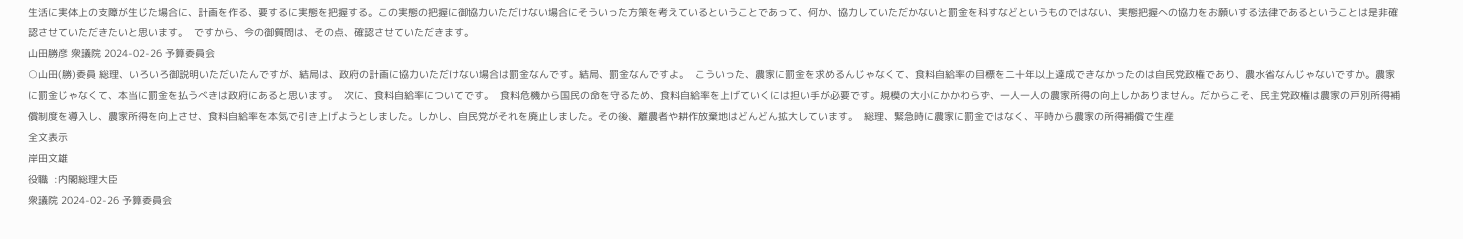生活に実体上の支障が生じた場合に、計画を作る、要するに実態を把握する。この実態の把握に御協力いただけない場合にそういった方策を考えているということであって、何か、協力していただかないと罰金を科すなどというものではない、実態把握への協力をお願いする法律であるということは是非確認させていただきたいと思います。  ですから、今の御質問は、その点、確認させていただきます。
山田勝彦 衆議院 2024-02-26 予算委員会
○山田(勝)委員 総理、いろいろ御説明いただいたんですが、結局は、政府の計画に協力いただけない場合は罰金なんです。結局、罰金なんですよ。  こういった、農家に罰金を求めるんじゃなくて、食料自給率の目標を二十年以上達成できなかったのは自民党政権であり、農水省なんじゃないですか。農家に罰金じゃなくて、本当に罰金を払うべきは政府にあると思います。  次に、食料自給率についてです。  食料危機から国民の命を守るため、食料自給率を上げていくには担い手が必要です。規模の大小にかかわらず、一人一人の農家所得の向上しかありません。だからこそ、民主党政権は農家の戸別所得補償制度を導入し、農家所得を向上させ、食料自給率を本気で引き上げようとしました。しかし、自民党がそれを廃止しました。その後、離農者や耕作放棄地はどんどん拡大しています。  総理、緊急時に農家に罰金ではなく、平時から農家の所得補償で生産
全文表示
岸田文雄
役職  :内閣総理大臣
衆議院 2024-02-26 予算委員会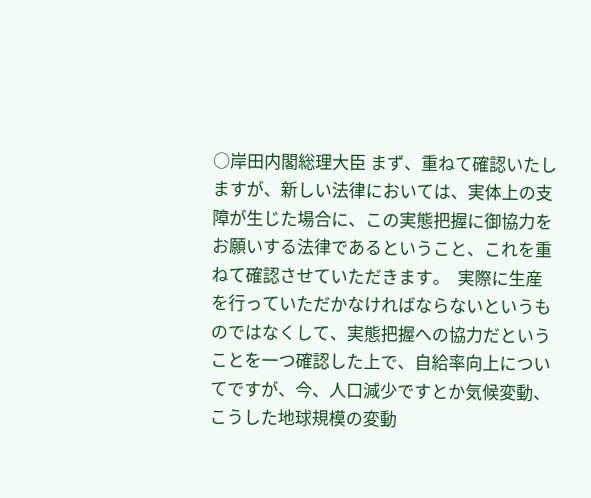○岸田内閣総理大臣 まず、重ねて確認いたしますが、新しい法律においては、実体上の支障が生じた場合に、この実態把握に御協力をお願いする法律であるということ、これを重ねて確認させていただきます。  実際に生産を行っていただかなければならないというものではなくして、実態把握への協力だということを一つ確認した上で、自給率向上についてですが、今、人口減少ですとか気候変動、こうした地球規模の変動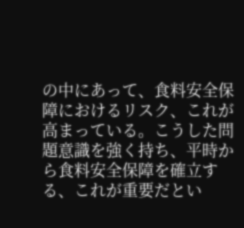の中にあって、食料安全保障におけるリスク、これが高まっている。こうした問題意識を強く持ち、平時から食料安全保障を確立する、これが重要だとい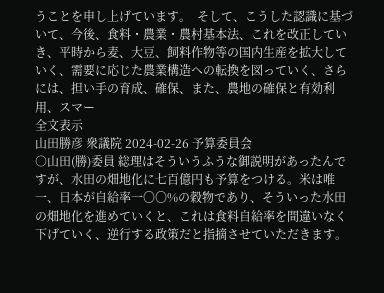うことを申し上げています。  そして、こうした認識に基づいて、今後、食料・農業・農村基本法、これを改正していき、平時から麦、大豆、飼料作物等の国内生産を拡大していく、需要に応じた農業構造への転換を図っていく、さらには、担い手の育成、確保、また、農地の確保と有効利用、スマー
全文表示
山田勝彦 衆議院 2024-02-26 予算委員会
○山田(勝)委員 総理はそういうふうな御説明があったんですが、水田の畑地化に七百億円も予算をつける。米は唯一、日本が自給率一〇〇%の穀物であり、そういった水田の畑地化を進めていくと、これは食料自給率を間違いなく下げていく、逆行する政策だと指摘させていただきます。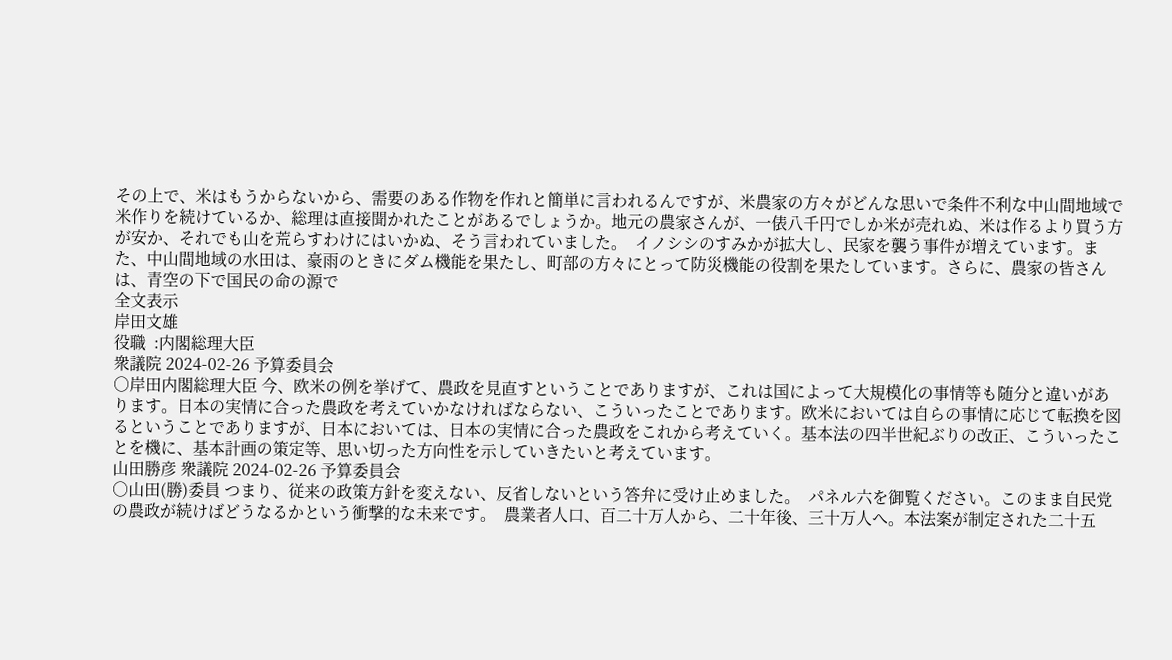その上で、米はもうからないから、需要のある作物を作れと簡単に言われるんですが、米農家の方々がどんな思いで条件不利な中山間地域で米作りを続けているか、総理は直接聞かれたことがあるでしょうか。地元の農家さんが、一俵八千円でしか米が売れぬ、米は作るより買う方が安か、それでも山を荒らすわけにはいかぬ、そう言われていました。  イノシシのすみかが拡大し、民家を襲う事件が増えています。また、中山間地域の水田は、豪雨のときにダム機能を果たし、町部の方々にとって防災機能の役割を果たしています。さらに、農家の皆さんは、青空の下で国民の命の源で
全文表示
岸田文雄
役職  :内閣総理大臣
衆議院 2024-02-26 予算委員会
○岸田内閣総理大臣 今、欧米の例を挙げて、農政を見直すということでありますが、これは国によって大規模化の事情等も随分と違いがあります。日本の実情に合った農政を考えていかなければならない、こういったことであります。欧米においては自らの事情に応じて転換を図るということでありますが、日本においては、日本の実情に合った農政をこれから考えていく。基本法の四半世紀ぶりの改正、こういったことを機に、基本計画の策定等、思い切った方向性を示していきたいと考えています。
山田勝彦 衆議院 2024-02-26 予算委員会
○山田(勝)委員 つまり、従来の政策方針を変えない、反省しないという答弁に受け止めました。  パネル六を御覧ください。このまま自民党の農政が続けばどうなるかという衝撃的な未来です。  農業者人口、百二十万人から、二十年後、三十万人へ。本法案が制定された二十五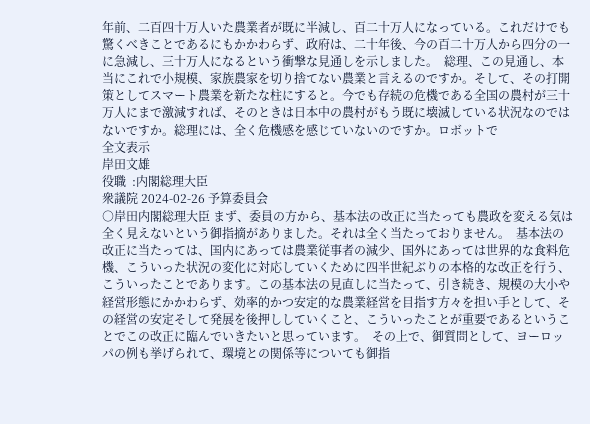年前、二百四十万人いた農業者が既に半減し、百二十万人になっている。これだけでも驚くべきことであるにもかかわらず、政府は、二十年後、今の百二十万人から四分の一に急減し、三十万人になるという衝撃な見通しを示しました。  総理、この見通し、本当にこれで小規模、家族農家を切り捨てない農業と言えるのですか。そして、その打開策としてスマート農業を新たな柱にすると。今でも存続の危機である全国の農村が三十万人にまで激減すれば、そのときは日本中の農村がもう既に壊滅している状況なのではないですか。総理には、全く危機感を感じていないのですか。ロボットで
全文表示
岸田文雄
役職  :内閣総理大臣
衆議院 2024-02-26 予算委員会
○岸田内閣総理大臣 まず、委員の方から、基本法の改正に当たっても農政を変える気は全く見えないという御指摘がありました。それは全く当たっておりません。  基本法の改正に当たっては、国内にあっては農業従事者の減少、国外にあっては世界的な食料危機、こういった状況の変化に対応していくために四半世紀ぶりの本格的な改正を行う、こういったことであります。この基本法の見直しに当たって、引き続き、規模の大小や経営形態にかかわらず、効率的かつ安定的な農業経営を目指す方々を担い手として、その経営の安定そして発展を後押ししていくこと、こういったことが重要であるということでこの改正に臨んでいきたいと思っています。  その上で、御質問として、ヨーロッパの例も挙げられて、環境との関係等についても御指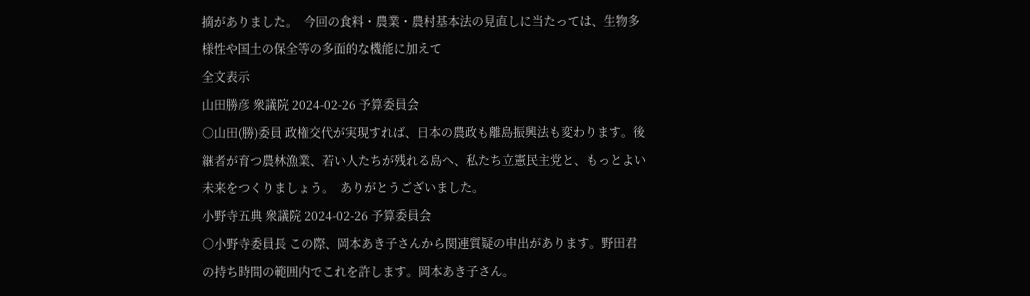摘がありました。  今回の食料・農業・農村基本法の見直しに当たっては、生物多様性や国土の保全等の多面的な機能に加えて
全文表示
山田勝彦 衆議院 2024-02-26 予算委員会
○山田(勝)委員 政権交代が実現すれば、日本の農政も離島振興法も変わります。後継者が育つ農林漁業、若い人たちが残れる島へ、私たち立憲民主党と、もっとよい未来をつくりましょう。  ありがとうございました。
小野寺五典 衆議院 2024-02-26 予算委員会
○小野寺委員長 この際、岡本あき子さんから関連質疑の申出があります。野田君の持ち時間の範囲内でこれを許します。岡本あき子さん。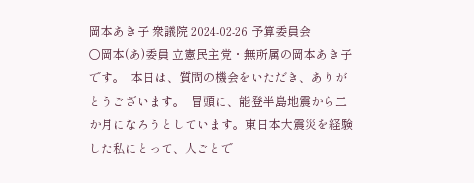岡本あき子 衆議院 2024-02-26 予算委員会
○岡本(あ)委員 立憲民主党・無所属の岡本あき子です。  本日は、質問の機会をいただき、ありがとうございます。  冒頭に、能登半島地震から二か月になろうとしています。東日本大震災を経験した私にとって、人ごとで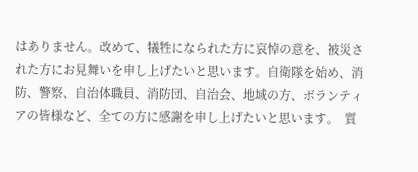はありません。改めて、犠牲になられた方に哀悼の意を、被災された方にお見舞いを申し上げたいと思います。自衛隊を始め、消防、警察、自治体職員、消防団、自治会、地域の方、ボランティアの皆様など、全ての方に感謝を申し上げたいと思います。  質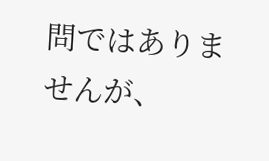問ではありませんが、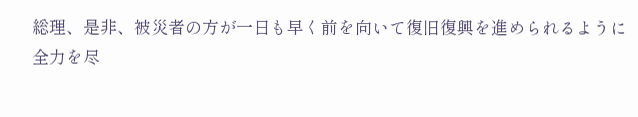総理、是非、被災者の方が一日も早く前を向いて復旧復興を進められるように全力を尽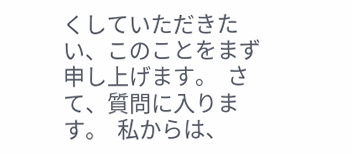くしていただきたい、このことをまず申し上げます。  さて、質問に入ります。  私からは、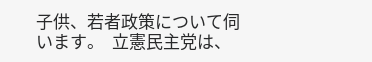子供、若者政策について伺います。  立憲民主党は、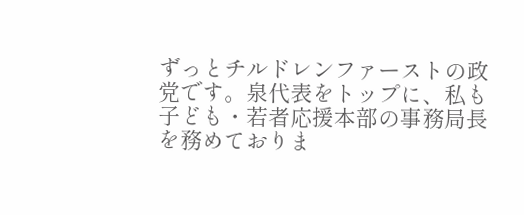ずっとチルドレンファーストの政党です。泉代表をトップに、私も子ども・若者応援本部の事務局長を務めておりま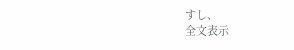すし、
全文表示